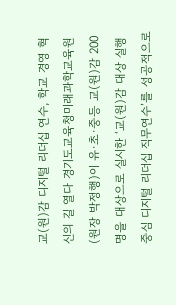교(원)감 디지털 리더십 연수, 학교 경영 혁신의 길 열다 경기도교육청미래과학교육원(원장 박정행)이 유·초·중등 교(원)감 200명을 대상으로 실시한 ‘교(원)감 대상 실행 중심 디지털 리더십 직무연수’를 성공적으로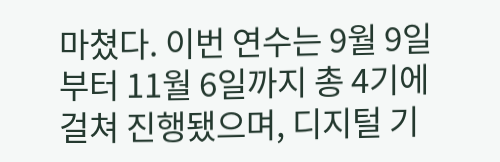마쳤다. 이번 연수는 9월 9일부터 11월 6일까지 총 4기에 걸쳐 진행됐으며, 디지털 기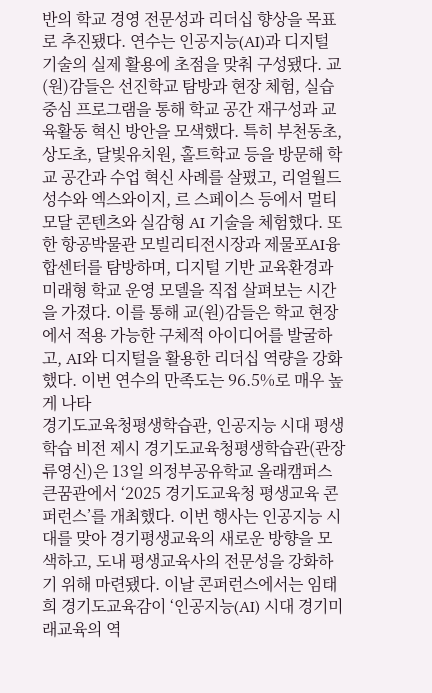반의 학교 경영 전문성과 리더십 향상을 목표로 추진됐다. 연수는 인공지능(AI)과 디지털 기술의 실제 활용에 초점을 맞춰 구성됐다. 교(원)감들은 선진학교 탐방과 현장 체험, 실습 중심 프로그램을 통해 학교 공간 재구성과 교육활동 혁신 방안을 모색했다. 특히 부천동초, 상도초, 달빛유치원, 홀트학교 등을 방문해 학교 공간과 수업 혁신 사례를 살폈고, 리얼월드 성수와 엑스와이지, 르 스페이스 등에서 멀티모달 콘텐츠와 실감형 AI 기술을 체험했다. 또한 항공박물관 모빌리티전시장과 제물포AI융합센터를 탐방하며, 디지털 기반 교육환경과 미래형 학교 운영 모델을 직접 살펴보는 시간을 가졌다. 이를 통해 교(원)감들은 학교 현장에서 적용 가능한 구체적 아이디어를 발굴하고, AI와 디지털을 활용한 리더십 역량을 강화했다. 이번 연수의 만족도는 96.5%로 매우 높게 나타
경기도교육청평생학습관, 인공지능 시대 평생학습 비전 제시 경기도교육청평생학습관(관장 류영신)은 13일 의정부공유학교 올래캠퍼스 큰꿈관에서 ‘2025 경기도교육청 평생교육 콘퍼런스’를 개최했다. 이번 행사는 인공지능 시대를 맞아 경기평생교육의 새로운 방향을 모색하고, 도내 평생교육사의 전문성을 강화하기 위해 마련됐다. 이날 콘퍼런스에서는 임태희 경기도교육감이 ‘인공지능(AI) 시대 경기미래교육의 역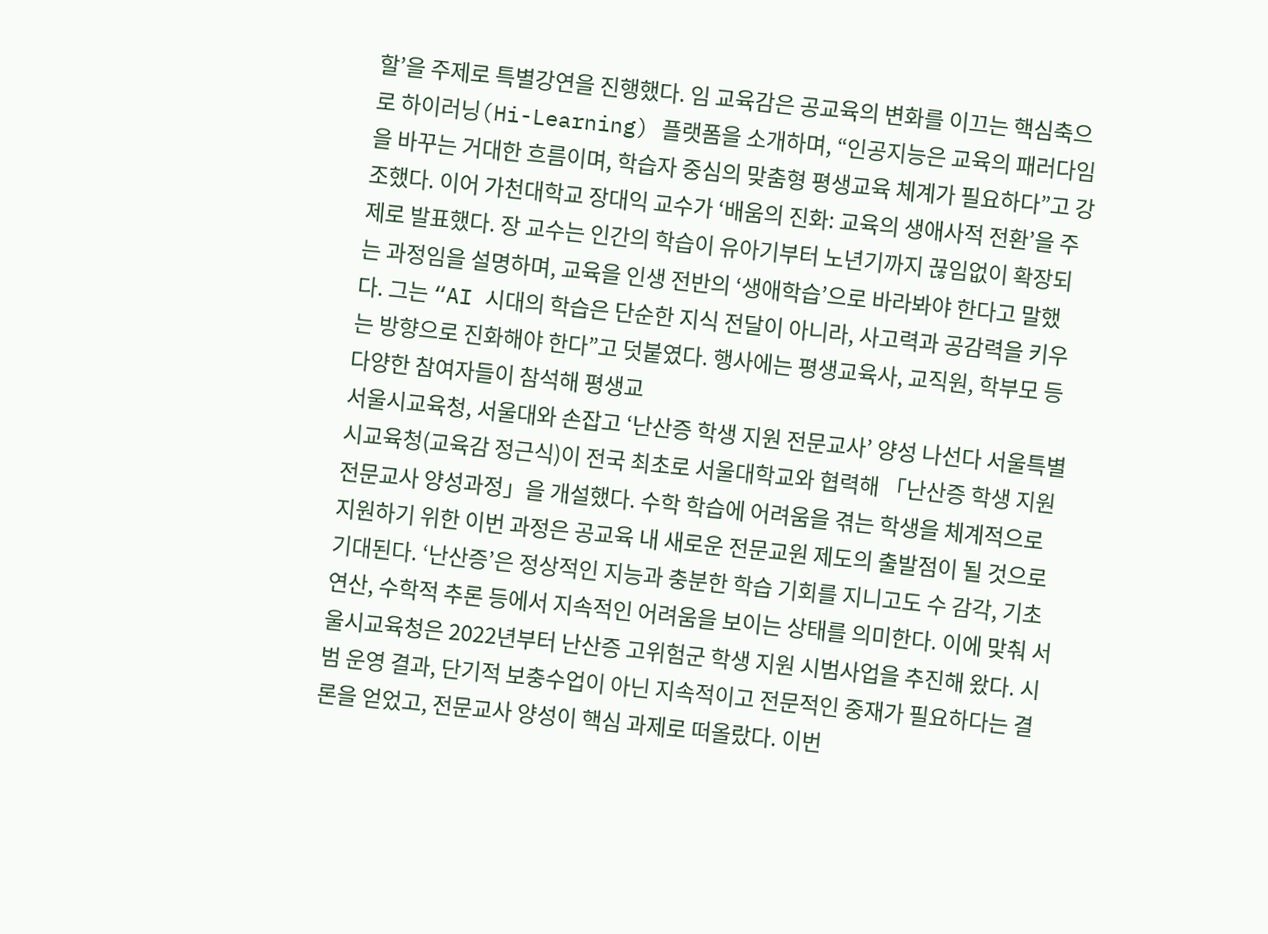할’을 주제로 특별강연을 진행했다. 임 교육감은 공교육의 변화를 이끄는 핵심축으로 하이러닝(Hi-Learning) 플랫폼을 소개하며, “인공지능은 교육의 패러다임을 바꾸는 거대한 흐름이며, 학습자 중심의 맞춤형 평생교육 체계가 필요하다”고 강조했다. 이어 가천대학교 장대익 교수가 ‘배움의 진화: 교육의 생애사적 전환’을 주제로 발표했다. 장 교수는 인간의 학습이 유아기부터 노년기까지 끊임없이 확장되는 과정임을 설명하며, 교육을 인생 전반의 ‘생애학습’으로 바라봐야 한다고 말했다. 그는 “AI 시대의 학습은 단순한 지식 전달이 아니라, 사고력과 공감력을 키우는 방향으로 진화해야 한다”고 덧붙였다. 행사에는 평생교육사, 교직원, 학부모 등 다양한 참여자들이 참석해 평생교
서울시교육청, 서울대와 손잡고 ‘난산증 학생 지원 전문교사’ 양성 나선다 서울특별시교육청(교육감 정근식)이 전국 최초로 서울대학교와 협력해 「난산증 학생 지원 전문교사 양성과정」을 개설했다. 수학 학습에 어려움을 겪는 학생을 체계적으로 지원하기 위한 이번 과정은 공교육 내 새로운 전문교원 제도의 출발점이 될 것으로 기대된다. ‘난산증’은 정상적인 지능과 충분한 학습 기회를 지니고도 수 감각, 기초 연산, 수학적 추론 등에서 지속적인 어려움을 보이는 상태를 의미한다. 이에 맞춰 서울시교육청은 2022년부터 난산증 고위험군 학생 지원 시범사업을 추진해 왔다. 시범 운영 결과, 단기적 보충수업이 아닌 지속적이고 전문적인 중재가 필요하다는 결론을 얻었고, 전문교사 양성이 핵심 과제로 떠올랐다. 이번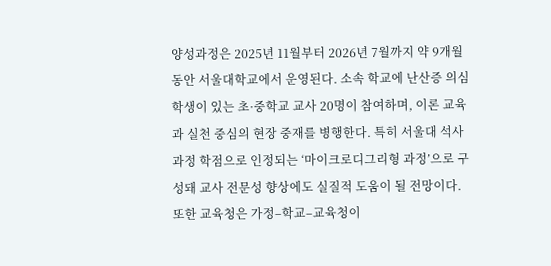양성과정은 2025년 11월부터 2026년 7월까지 약 9개월 동안 서울대학교에서 운영된다. 소속 학교에 난산증 의심 학생이 있는 초·중학교 교사 20명이 참여하며, 이론 교육과 실천 중심의 현장 중재를 병행한다. 특히 서울대 석사과정 학점으로 인정되는 ‘마이크로디그리형 과정’으로 구성돼 교사 전문성 향상에도 실질적 도움이 될 전망이다. 또한 교육청은 가정–학교–교육청이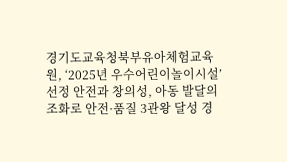경기도교육청북부유아체험교육원, ‘2025년 우수어린이놀이시설’ 선정 안전과 창의성, 아동 발달의 조화로 안전·품질 3관왕 달성 경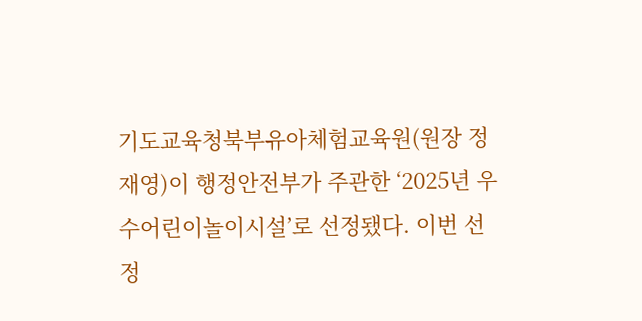기도교육청북부유아체험교육원(원장 정재영)이 행정안전부가 주관한 ‘2025년 우수어린이놀이시설’로 선정됐다. 이번 선정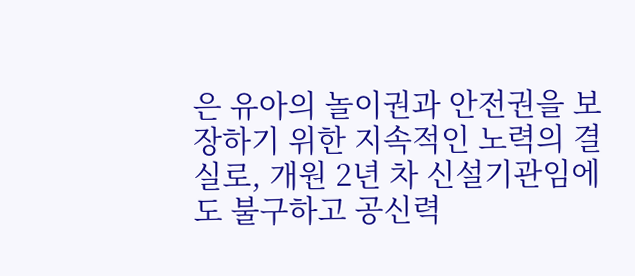은 유아의 놀이권과 안전권을 보장하기 위한 지속적인 노력의 결실로, 개원 2년 차 신설기관임에도 불구하고 공신력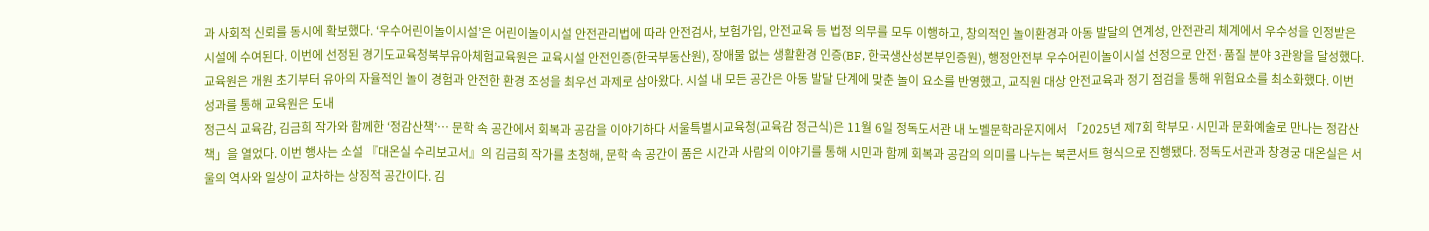과 사회적 신뢰를 동시에 확보했다. ‘우수어린이놀이시설’은 어린이놀이시설 안전관리법에 따라 안전검사, 보험가입, 안전교육 등 법정 의무를 모두 이행하고, 창의적인 놀이환경과 아동 발달의 연계성, 안전관리 체계에서 우수성을 인정받은 시설에 수여된다. 이번에 선정된 경기도교육청북부유아체험교육원은 교육시설 안전인증(한국부동산원), 장애물 없는 생활환경 인증(BF, 한국생산성본부인증원), 행정안전부 우수어린이놀이시설 선정으로 안전·품질 분야 3관왕을 달성했다. 교육원은 개원 초기부터 유아의 자율적인 놀이 경험과 안전한 환경 조성을 최우선 과제로 삼아왔다. 시설 내 모든 공간은 아동 발달 단계에 맞춘 놀이 요소를 반영했고, 교직원 대상 안전교육과 정기 점검을 통해 위험요소를 최소화했다. 이번 성과를 통해 교육원은 도내
정근식 교육감, 김금희 작가와 함께한 ‘정감산책’… 문학 속 공간에서 회복과 공감을 이야기하다 서울특별시교육청(교육감 정근식)은 11월 6일 정독도서관 내 노벨문학라운지에서 「2025년 제7회 학부모·시민과 문화예술로 만나는 정감산책」을 열었다. 이번 행사는 소설 『대온실 수리보고서』의 김금희 작가를 초청해, 문학 속 공간이 품은 시간과 사람의 이야기를 통해 시민과 함께 회복과 공감의 의미를 나누는 북콘서트 형식으로 진행됐다. 정독도서관과 창경궁 대온실은 서울의 역사와 일상이 교차하는 상징적 공간이다. 김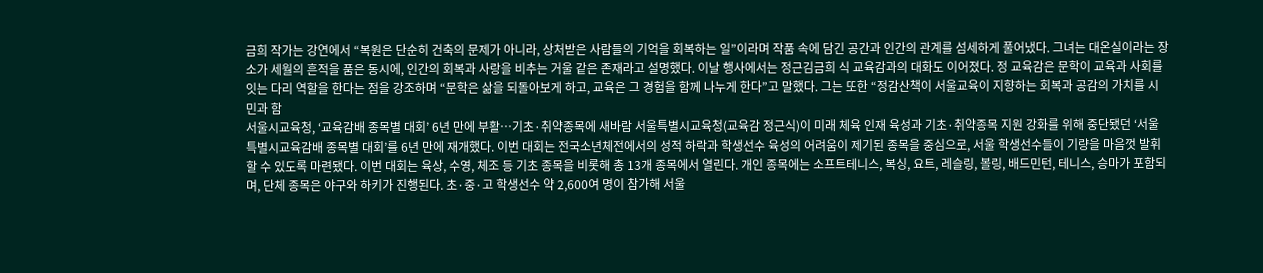금희 작가는 강연에서 “복원은 단순히 건축의 문제가 아니라, 상처받은 사람들의 기억을 회복하는 일”이라며 작품 속에 담긴 공간과 인간의 관계를 섬세하게 풀어냈다. 그녀는 대온실이라는 장소가 세월의 흔적을 품은 동시에, 인간의 회복과 사랑을 비추는 거울 같은 존재라고 설명했다. 이날 행사에서는 정근김금희 식 교육감과의 대화도 이어졌다. 정 교육감은 문학이 교육과 사회를 잇는 다리 역할을 한다는 점을 강조하며 “문학은 삶을 되돌아보게 하고, 교육은 그 경험을 함께 나누게 한다”고 말했다. 그는 또한 “정감산책이 서울교육이 지향하는 회복과 공감의 가치를 시민과 함
서울시교육청, ‘교육감배 종목별 대회’ 6년 만에 부활…기초·취약종목에 새바람 서울특별시교육청(교육감 정근식)이 미래 체육 인재 육성과 기초·취약종목 지원 강화를 위해 중단됐던 ‘서울특별시교육감배 종목별 대회’를 6년 만에 재개했다. 이번 대회는 전국소년체전에서의 성적 하락과 학생선수 육성의 어려움이 제기된 종목을 중심으로, 서울 학생선수들이 기량을 마음껏 발휘할 수 있도록 마련됐다. 이번 대회는 육상, 수영, 체조 등 기초 종목을 비롯해 총 13개 종목에서 열린다. 개인 종목에는 소프트테니스, 복싱, 요트, 레슬링, 볼링, 배드민턴, 테니스, 승마가 포함되며, 단체 종목은 야구와 하키가 진행된다. 초·중·고 학생선수 약 2,600여 명이 참가해 서울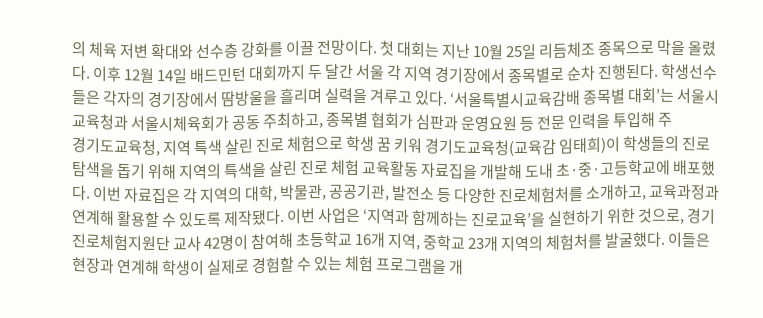의 체육 저변 확대와 선수층 강화를 이끌 전망이다. 첫 대회는 지난 10월 25일 리듬체조 종목으로 막을 올렸다. 이후 12월 14일 배드민턴 대회까지 두 달간 서울 각 지역 경기장에서 종목별로 순차 진행된다. 학생선수들은 각자의 경기장에서 땀방울을 흘리며 실력을 겨루고 있다. ‘서울특별시교육감배 종목별 대회’는 서울시교육청과 서울시체육회가 공동 주최하고, 종목별 협회가 심판과 운영요원 등 전문 인력을 투입해 주
경기도교육청, 지역 특색 살린 진로 체험으로 학생 꿈 키워 경기도교육청(교육감 임태희)이 학생들의 진로 탐색을 돕기 위해 지역의 특색을 살린 진로 체험 교육활동 자료집을 개발해 도내 초·중·고등학교에 배포했다. 이번 자료집은 각 지역의 대학, 박물관, 공공기관, 발전소 등 다양한 진로체험처를 소개하고, 교육과정과 연계해 활용할 수 있도록 제작됐다. 이번 사업은 ‘지역과 함께하는 진로교육’을 실현하기 위한 것으로, 경기진로체험지원단 교사 42명이 참여해 초등학교 16개 지역, 중학교 23개 지역의 체험처를 발굴했다. 이들은 현장과 연계해 학생이 실제로 경험할 수 있는 체험 프로그램을 개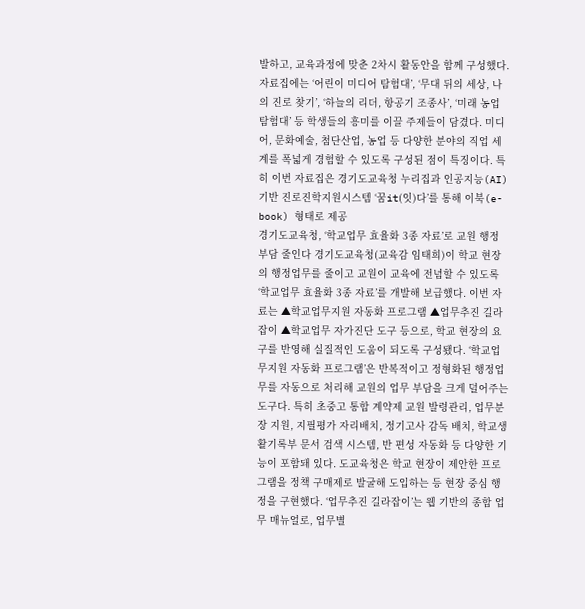발하고, 교육과정에 맞춘 2차시 활동안을 함께 구성했다. 자료집에는 ‘어린이 미디어 탐험대’, ‘무대 뒤의 세상, 나의 진로 찾기’, ‘하늘의 리더, 항공기 조종사’, ‘미래 농업 탐험대’ 등 학생들의 흥미를 이끌 주제들이 담겼다. 미디어, 문화예술, 첨단산업, 농업 등 다양한 분야의 직업 세계를 폭넓게 경험할 수 있도록 구성된 점이 특징이다. 특히 이번 자료집은 경기도교육청 누리집과 인공지능(AI) 기반 진로진학지원시스템 ‘꿈it(잇)다’를 통해 이북(e-book) 형태로 제공
경기도교육청, ‘학교업무 효율화 3종 자료’로 교원 행정 부담 줄인다 경기도교육청(교육감 임태희)이 학교 현장의 행정업무를 줄이고 교원이 교육에 전념할 수 있도록 ‘학교업무 효율화 3종 자료’를 개발해 보급했다. 이번 자료는 ▲학교업무지원 자동화 프로그램 ▲업무추진 길라잡이 ▲학교업무 자가진단 도구 등으로, 학교 현장의 요구를 반영해 실질적인 도움이 되도록 구성됐다. ‘학교업무지원 자동화 프로그램’은 반복적이고 정형화된 행정업무를 자동으로 처리해 교원의 업무 부담을 크게 덜어주는 도구다. 특히 초중고 통합 계약제 교원 발령관리, 업무분장 지원, 지필평가 자리배치, 정기고사 감독 배치, 학교생활기록부 문서 검색 시스템, 반 편성 자동화 등 다양한 기능이 포함돼 있다. 도교육청은 학교 현장이 제안한 프로그램을 정책 구매제로 발굴해 도입하는 등 현장 중심 행정을 구현했다. ‘업무추진 길라잡이’는 웹 기반의 종합 업무 매뉴얼로, 업무별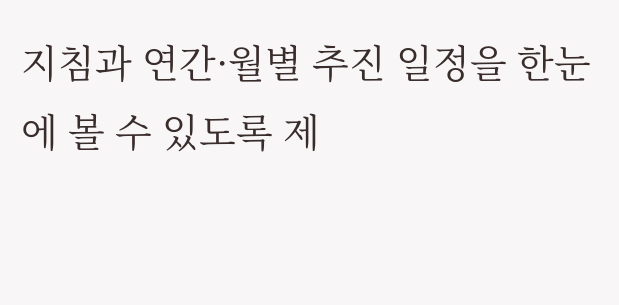지침과 연간·월별 추진 일정을 한눈에 볼 수 있도록 제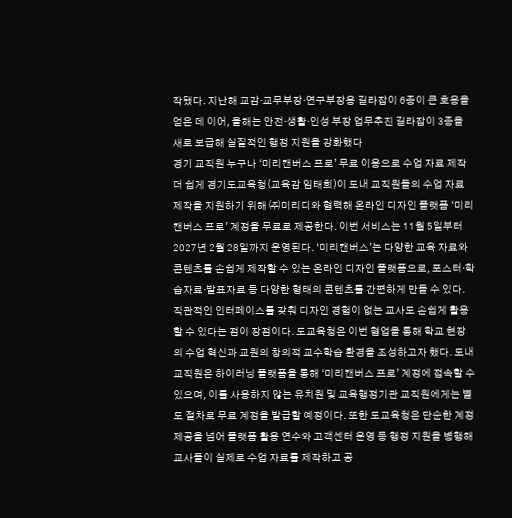작됐다. 지난해 교감·교무부장·연구부장용 길라잡이 6종이 큰 호응을 얻은 데 이어, 올해는 안전·생활·인성 부장 업무추진 길라잡이 3종을 새로 보급해 실질적인 행정 지원을 강화했다
경기 교직원 누구나 ‘미리캔버스 프로’ 무료 이용으로 수업 자료 제작 더 쉽게 경기도교육청(교육감 임태희)이 도내 교직원들의 수업 자료 제작을 지원하기 위해 ㈜미리디와 협력해 온라인 디자인 플랫폼 ‘미리캔버스 프로’ 계정을 무료로 제공한다. 이번 서비스는 11월 5일부터 2027년 2월 28일까지 운영된다. ‘미리캔버스’는 다양한 교육 자료와 콘텐츠를 손쉽게 제작할 수 있는 온라인 디자인 플랫폼으로, 포스터·학습자료·발표자료 등 다양한 형태의 콘텐츠를 간편하게 만들 수 있다. 직관적인 인터페이스를 갖춰 디자인 경험이 없는 교사도 손쉽게 활용할 수 있다는 점이 장점이다. 도교육청은 이번 협업을 통해 학교 현장의 수업 혁신과 교원의 창의적 교수학습 환경을 조성하고자 했다. 도내 교직원은 하이러닝 플랫폼을 통해 ‘미리캔버스 프로’ 계정에 접속할 수 있으며, 이를 사용하지 않는 유치원 및 교육행정기관 교직원에게는 별도 절차로 무료 계정을 발급할 예정이다. 또한 도교육청은 단순한 계정 제공을 넘어 플랫폼 활용 연수와 고객센터 운영 등 행정 지원을 병행해 교사들이 실제로 수업 자료를 제작하고 공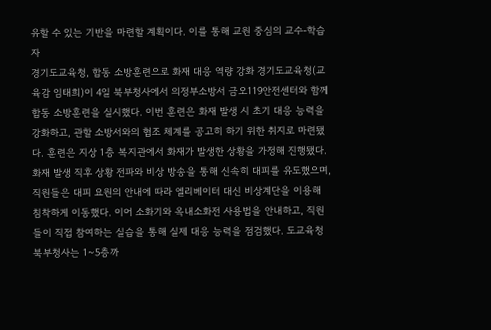유할 수 있는 기반을 마련할 계획이다. 이를 통해 교원 중심의 교수-학습 자
경기도교육청, 합동 소방훈련으로 화재 대응 역량 강화 경기도교육청(교육감 임태희)이 4일 북부청사에서 의정부소방서 금오119안전센터와 함께 합동 소방훈련을 실시했다. 이번 훈련은 화재 발생 시 초기 대응 능력을 강화하고, 관할 소방서와의 협조 체계를 공고히 하기 위한 취지로 마련됐다. 훈련은 지상 1층 복지관에서 화재가 발생한 상황을 가정해 진행됐다. 화재 발생 직후 상황 전파와 비상 방송을 통해 신속히 대피를 유도했으며, 직원들은 대피 요원의 안내에 따라 엘리베이터 대신 비상계단을 이용해 침착하게 이동했다. 이어 소화기와 옥내소화전 사용법을 안내하고, 직원들이 직접 참여하는 실습을 통해 실제 대응 능력을 점검했다. 도교육청 북부청사는 1~5층까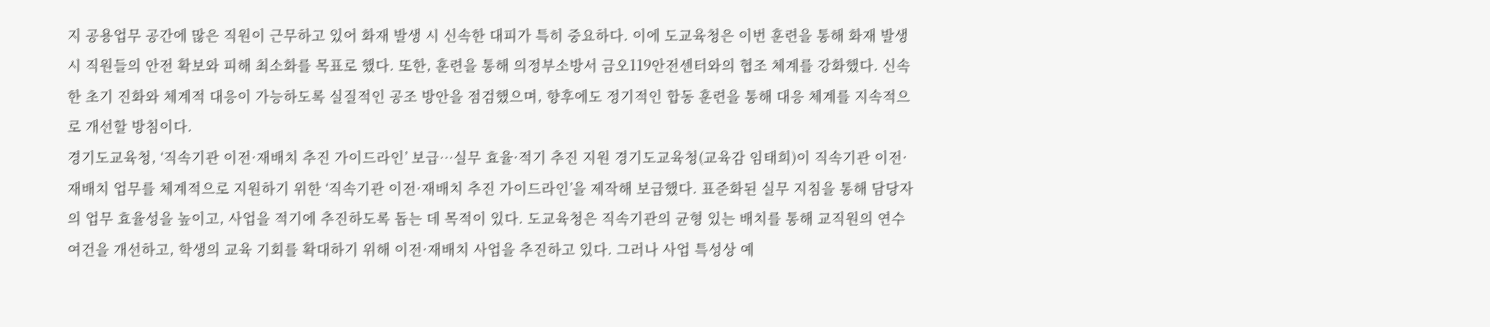지 공용업무 공간에 많은 직원이 근무하고 있어 화재 발생 시 신속한 대피가 특히 중요하다. 이에 도교육청은 이번 훈련을 통해 화재 발생 시 직원들의 안전 확보와 피해 최소화를 목표로 했다. 또한, 훈련을 통해 의정부소방서 금오119안전센터와의 협조 체계를 강화했다. 신속한 초기 진화와 체계적 대응이 가능하도록 실질적인 공조 방안을 점검했으며, 향후에도 정기적인 합동 훈련을 통해 대응 체계를 지속적으로 개선할 방침이다.
경기도교육청, ‘직속기관 이전·재배치 추진 가이드라인’ 보급…실무 효율·적기 추진 지원 경기도교육청(교육감 임태희)이 직속기관 이전·재배치 업무를 체계적으로 지원하기 위한 ‘직속기관 이전·재배치 추진 가이드라인’을 제작해 보급했다. 표준화된 실무 지침을 통해 담당자의 업무 효율성을 높이고, 사업을 적기에 추진하도록 돕는 데 목적이 있다. 도교육청은 직속기관의 균형 있는 배치를 통해 교직원의 연수 여건을 개선하고, 학생의 교육 기회를 확대하기 위해 이전·재배치 사업을 추진하고 있다. 그러나 사업 특성상 예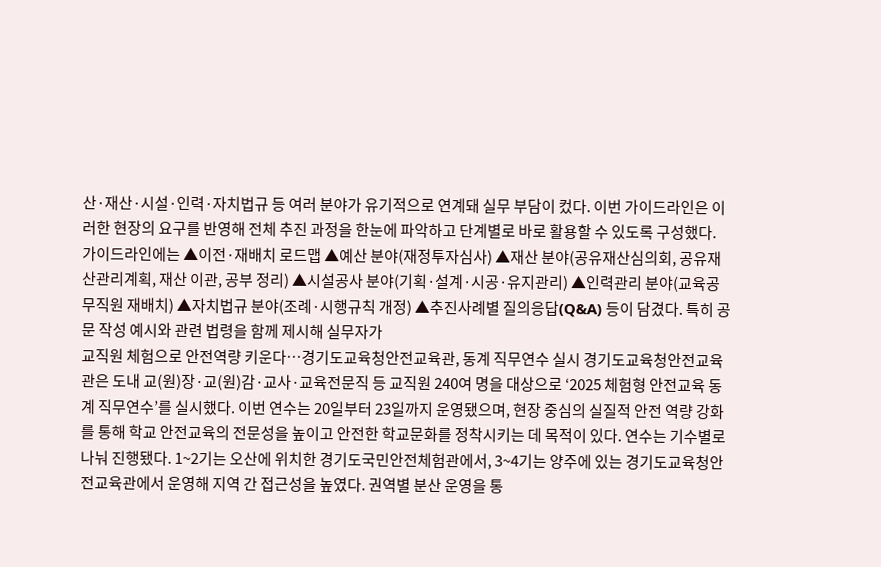산·재산·시설·인력·자치법규 등 여러 분야가 유기적으로 연계돼 실무 부담이 컸다. 이번 가이드라인은 이러한 현장의 요구를 반영해 전체 추진 과정을 한눈에 파악하고 단계별로 바로 활용할 수 있도록 구성했다. 가이드라인에는 ▲이전·재배치 로드맵 ▲예산 분야(재정투자심사) ▲재산 분야(공유재산심의회, 공유재산관리계획, 재산 이관, 공부 정리) ▲시설공사 분야(기획·설계·시공·유지관리) ▲인력관리 분야(교육공무직원 재배치) ▲자치법규 분야(조례·시행규칙 개정) ▲추진사례별 질의응답(Q&A) 등이 담겼다. 특히 공문 작성 예시와 관련 법령을 함께 제시해 실무자가
교직원 체험으로 안전역량 키운다…경기도교육청안전교육관, 동계 직무연수 실시 경기도교육청안전교육관은 도내 교(원)장·교(원)감·교사·교육전문직 등 교직원 240여 명을 대상으로 ‘2025 체험형 안전교육 동계 직무연수’를 실시했다. 이번 연수는 20일부터 23일까지 운영됐으며, 현장 중심의 실질적 안전 역량 강화를 통해 학교 안전교육의 전문성을 높이고 안전한 학교문화를 정착시키는 데 목적이 있다. 연수는 기수별로 나눠 진행됐다. 1~2기는 오산에 위치한 경기도국민안전체험관에서, 3~4기는 양주에 있는 경기도교육청안전교육관에서 운영해 지역 간 접근성을 높였다. 권역별 분산 운영을 통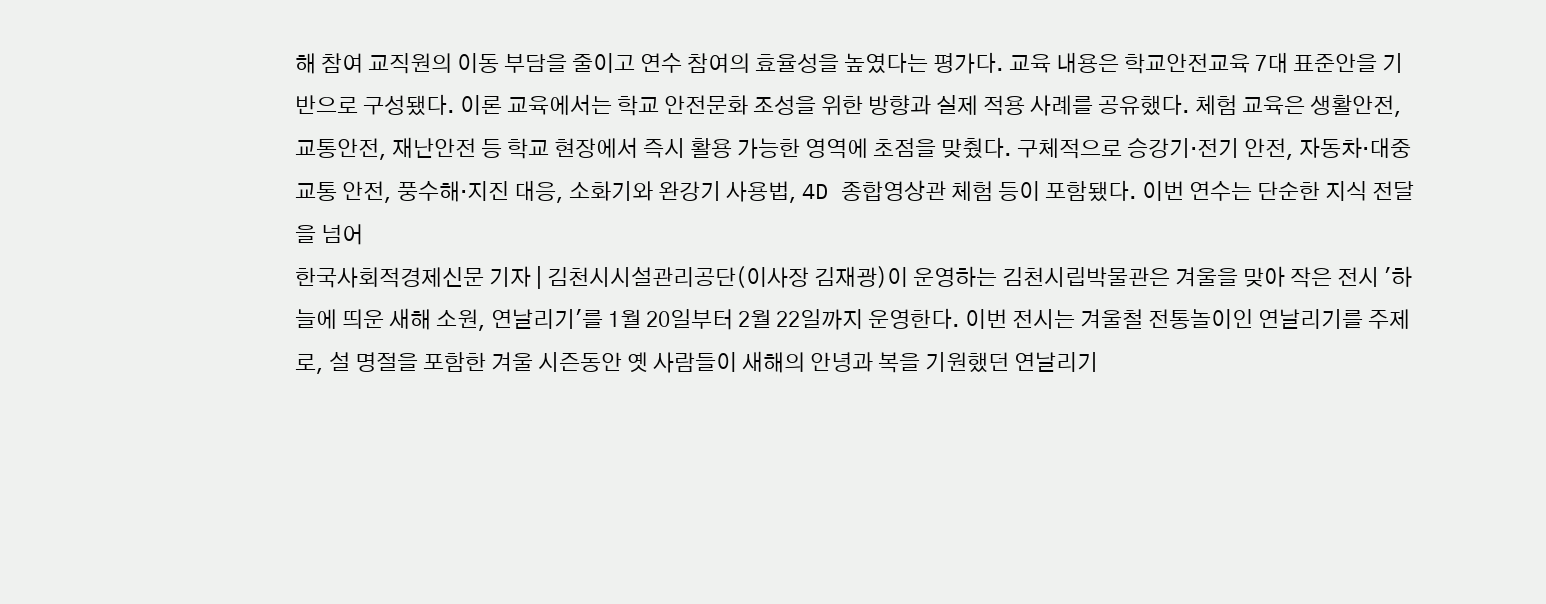해 참여 교직원의 이동 부담을 줄이고 연수 참여의 효율성을 높였다는 평가다. 교육 내용은 학교안전교육 7대 표준안을 기반으로 구성됐다. 이론 교육에서는 학교 안전문화 조성을 위한 방향과 실제 적용 사례를 공유했다. 체험 교육은 생활안전, 교통안전, 재난안전 등 학교 현장에서 즉시 활용 가능한 영역에 초점을 맞췄다. 구체적으로 승강기·전기 안전, 자동차·대중교통 안전, 풍수해·지진 대응, 소화기와 완강기 사용법, 4D 종합영상관 체험 등이 포함됐다. 이번 연수는 단순한 지식 전달을 넘어
한국사회적경제신문 기자 | 김천시시설관리공단(이사장 김재광)이 운영하는 김천시립박물관은 겨울을 맞아 작은 전시 '하늘에 띄운 새해 소원, 연날리기'를 1월 20일부터 2월 22일까지 운영한다. 이번 전시는 겨울철 전통놀이인 연날리기를 주제로, 설 명절을 포함한 겨울 시즌동안 옛 사람들이 새해의 안녕과 복을 기원했던 연날리기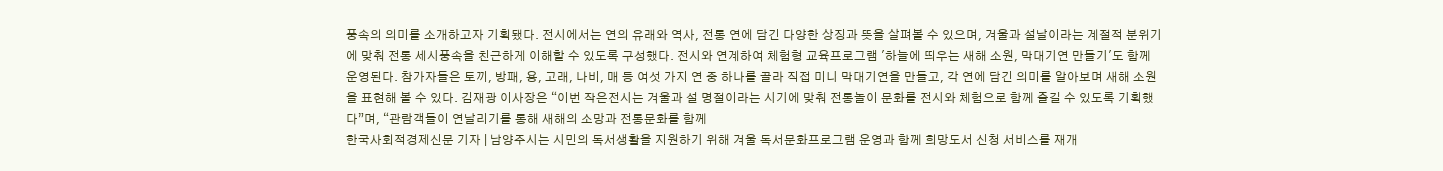풍속의 의미를 소개하고자 기획됐다. 전시에서는 연의 유래와 역사, 전통 연에 담긴 다양한 상징과 뜻을 살펴볼 수 있으며, 겨울과 설날이라는 계절적 분위기에 맞춰 전통 세시풍속을 친근하게 이해할 수 있도록 구성했다. 전시와 연계하여 체험형 교육프로그램 '하늘에 띄우는 새해 소원, 막대기연 만들기'도 함께 운영된다. 참가자들은 토끼, 방패, 용, 고래, 나비, 매 등 여섯 가지 연 중 하나를 골라 직접 미니 막대기연을 만들고, 각 연에 담긴 의미를 알아보며 새해 소원을 표현해 볼 수 있다. 김재광 이사장은 “이번 작은전시는 겨울과 설 명절이라는 시기에 맞춰 전통놀이 문화를 전시와 체험으로 함께 즐길 수 있도록 기획했다”며, “관람객들이 연날리기를 통해 새해의 소망과 전통문화를 함께
한국사회적경제신문 기자 | 남양주시는 시민의 독서생활을 지원하기 위해 겨울 독서문화프로그램 운영과 함께 희망도서 신청 서비스를 재개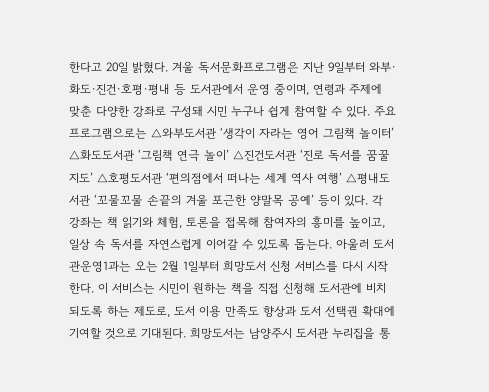한다고 20일 밝혔다. 겨울 독서문화프로그램은 지난 9일부터 와부·화도·진건·호평·평내 등 도서관에서 운영 중이며, 연령과 주제에 맞춘 다양한 강좌로 구성돼 시민 누구나 쉽게 참여할 수 있다. 주요 프로그램으로는 △와부도서관 ‘생각이 자라는 영어 그림책 놀이터’ △화도도서관 ‘그림책 연극 놀이’ △진건도서관 ‘진로 독서를 꿈꿀지도’ △호평도서관 ‘편의점에서 떠나는 세계 역사 여행’ △평내도서관 ‘꼬물꼬물 손끝의 겨울 포근한 양말목 공예’ 등이 있다. 각 강좌는 책 읽기와 체험, 토론을 접목해 참여자의 흥미를 높이고, 일상 속 독서를 자연스럽게 이어갈 수 있도록 돕는다. 아울러 도서관운영1과는 오는 2월 1일부터 희망도서 신청 서비스를 다시 시작한다. 이 서비스는 시민이 원하는 책을 직접 신청해 도서관에 비치되도록 하는 제도로, 도서 이용 만족도 향상과 도서 선택권 확대에 기여할 것으로 기대된다. 희망도서는 남양주시 도서관 누리집을 통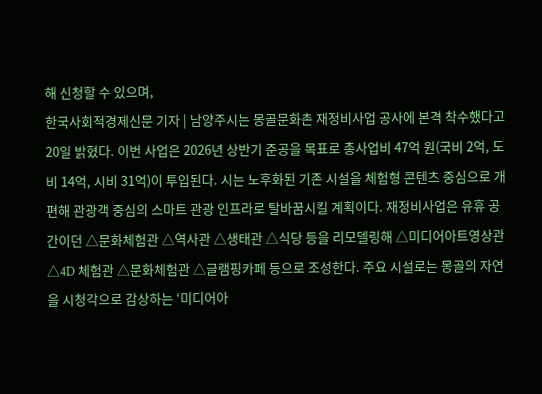해 신청할 수 있으며,
한국사회적경제신문 기자 | 남양주시는 몽골문화촌 재정비사업 공사에 본격 착수했다고 20일 밝혔다. 이번 사업은 2026년 상반기 준공을 목표로 총사업비 47억 원(국비 2억, 도비 14억, 시비 31억)이 투입된다. 시는 노후화된 기존 시설을 체험형 콘텐츠 중심으로 개편해 관광객 중심의 스마트 관광 인프라로 탈바꿈시킬 계획이다. 재정비사업은 유휴 공간이던 △문화체험관 △역사관 △생태관 △식당 등을 리모델링해 △미디어아트영상관 △4D 체험관 △문화체험관 △글램핑카페 등으로 조성한다. 주요 시설로는 몽골의 자연을 시청각으로 감상하는 ‘미디어아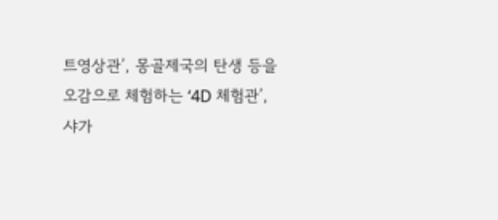트영상관’, 몽골제국의 탄생 등을 오감으로 체험하는 ‘4D 체험관’, 샤가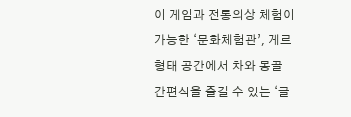이 게임과 전통의상 체험이 가능한 ‘문화체험관’, 게르 형태 공간에서 차와 몽골 간편식을 즐길 수 있는 ‘글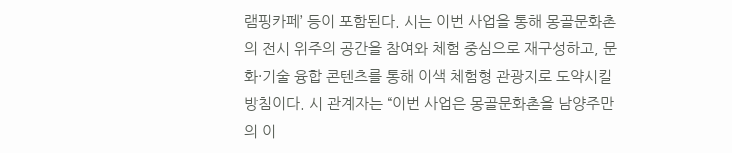램핑카페’ 등이 포함된다. 시는 이번 사업을 통해 몽골문화촌의 전시 위주의 공간을 참여와 체험 중심으로 재구성하고, 문화·기술 융합 콘텐츠를 통해 이색 체험형 관광지로 도약시킬 방침이다. 시 관계자는 “이번 사업은 몽골문화촌을 남양주만의 이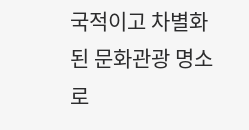국적이고 차별화된 문화관광 명소로